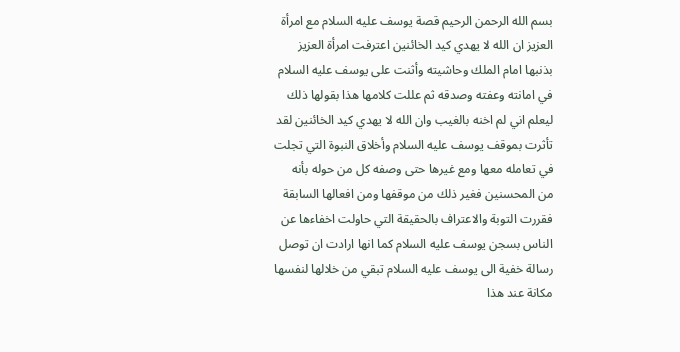بسم الله الرحمن الرحيم قصة يوسف عليه السلام مع امرأة العزيز ان الله لا يهدي كيد الخائنين اعترفت امرأة العزيز بذنبها امام الملك وحاشيته وأثنت على يوسف عليه السلام في امانته وعفته وصدقه ثم عللت كلامها هذا بقولها ذلك ليعلم اني لم اخنه بالغيب وان الله لا يهدي كيد الخائنين لقد تأثرت بموقف يوسف عليه السلام وأخلاق النبوة التي تجلت في تعامله معها ومع غيرها حتى وصفه كل من حوله بأنه من المحسنين فغير ذلك من موقفها ومن افعالها السابقة فقررت التوبة والاعتراف بالحقيقة التي حاولت اخفاءها عن الناس بسجن يوسف عليه السلام كما انها ارادت ان توصل رسالة خفية الى يوسف عليه السلام تبقي من خلالها لنفسها مكانة عند هذا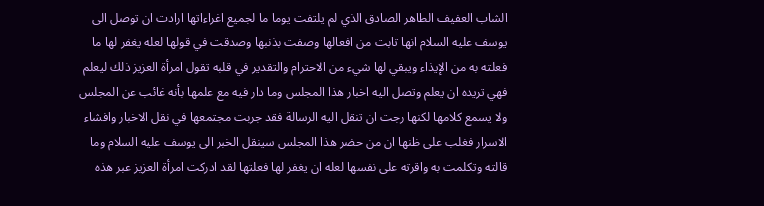الشاب العفيف الطاهر الصادق الذي لم يلتفت يوما ما لجميع اغراءاتها ارادت ان توصل الى يوسف عليه السلام انها تابت من افعالها وصفت بذنبها وصدقت في قولها لعله يغفر لها ما فعلته به من الإيذاء ويبقي لها شيء من الاحترام والتقدير في قلبه تقول امرأة العزيز ذلك ليعلم فهي تريده ان يعلم وتصل اليه اخبار هذا المجلس وما دار فيه مع علمها بأنه غائب عن المجلس ولا يسمع كلامها لكنها رجت ان تنقل اليه الرسالة فقد جربت مجتمعها في نقل الاخبار وافشاء الاسرار فغلب على ظنها ان من حضر هذا المجلس سينقل الخبر الى يوسف عليه السلام وما قالته وتكلمت به واقرته على نفسها لعله ان يغفر لها فعلتها لقد ادركت امرأة العزيز عبر هذه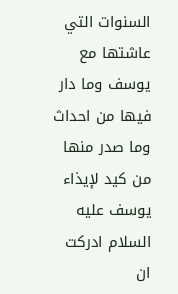السنوات التي عاشتها مع يوسف وما دار فيها من احداث وما صدر منها من كيد لإيذاء يوسف عليه السلام ادركت ان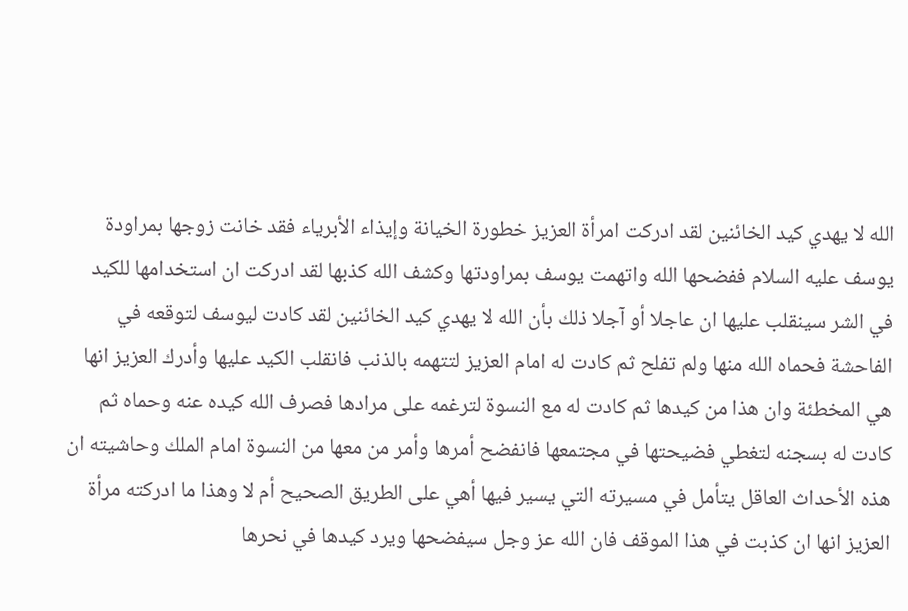الله لا يهدي كيد الخائنين لقد ادركت امرأة العزيز خطورة الخيانة وإيذاء الأبرياء فقد خانت زوجها بمراودة يوسف عليه السلام ففضحها الله واتهمت يوسف بمراودتها وكشف الله كذبها لقد ادركت ان استخدامها للكيد في الشر سينقلب عليها ان عاجلا أو آجلا ذلك بأن الله لا يهدي كيد الخائنين لقد كادت ليوسف لتوقعه في الفاحشة فحماه الله منها ولم تفلح ثم كادت له امام العزيز لتتهمه بالذنب فانقلب الكيد عليها وأدرك العزيز انها هي المخطئة وان هذا من كيدها ثم كادت له مع النسوة لترغمه على مرادها فصرف الله كيده عنه وحماه ثم كادت له بسجنه لتغطي فضيحتها في مجتمعها فانفضح أمرها وأمر من معها من النسوة امام الملك وحاشيته ان هذه الأحداث العاقل يتأمل في مسيرته التي يسير فيها أهي على الطريق الصحيح أم لا وهذا ما ادركته مرأة العزيز انها ان كذبت في هذا الموقف فان الله عز وجل سيفضحها ويرد كيدها في نحرها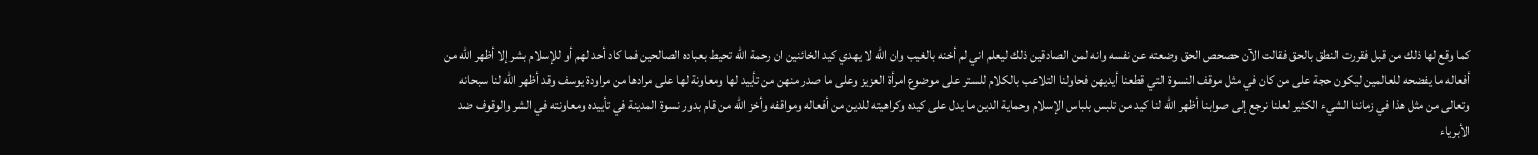كما وقع لها ذلك من قبل فقررت النطق بالحق فقالت الآن حصحص الحق وضعته عن نفسه وانه لمن الصادقين ذلك ليعلم اني لم أخنه بالغيب وان الله لا يهدي كيد الخائنين ان رحمة الله تحيط بعباده الصالحين فما كاد أحد لهم أو للإسلام بشر إلا أظهر الله من أفعاله ما يفضحه للعالمين ليكون حجة على من كان في مثل موقف النسوة التي قطعنا أيديهن فحاولنا التلاعب بالكلام للستر على موضوع امرأة العزيز وعلى ما صدر منهن من تأييد لها ومعاونة لها على مرادها من مراودة يوسف وقد أظهر الله لنا سبحانه وتعالى من مثل هذا في زماننا الشيء الكثير لعلنا نرجع إلى صوابنا أظهر الله لنا كيد من تلبس بلباس الإسلام وحماية الدين ما يدل على كيده وكراهيته للدين من أفعاله ومواقفه وأخز الله من قام بدور نسوة المدينة في تأييده ومعاونته في الشر والوقوف ضد الأبرياء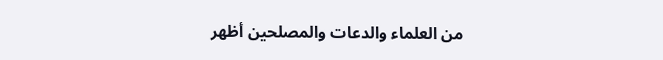من العلماء والدعات والمصلحين أظهر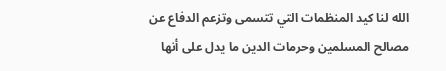الله لنا كيد المنظمات التي تتسمى وتزعم الدفاع عن مصالح المسلمين وحرمات الدين ما يدل على أنها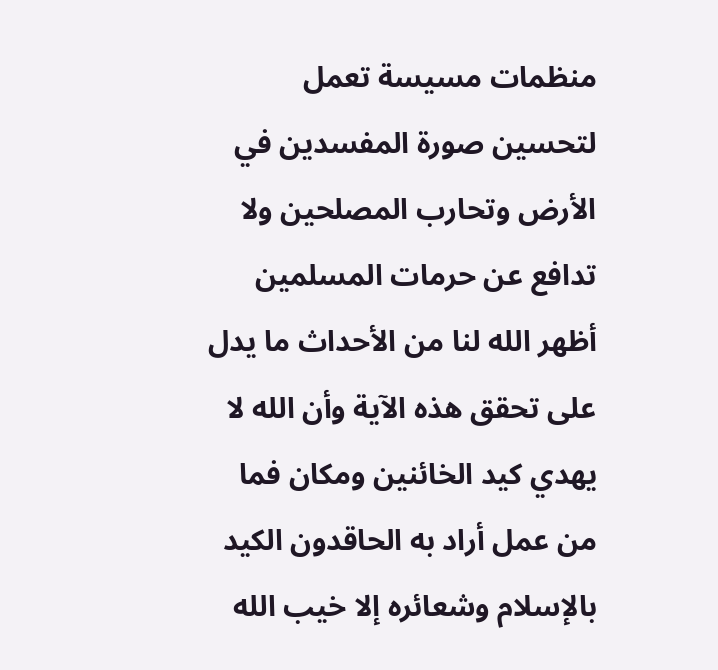منظمات مسيسة تعمل لتحسين صورة المفسدين في الأرض وتحارب المصلحين ولا تدافع عن حرمات المسلمين أظهر الله لنا من الأحداث ما يدل على تحقق هذه الآية وأن الله لا يهدي كيد الخائنين ومكان فما من عمل أراد به الحاقدون الكيد بالإسلام وشعائره إلا خيب الله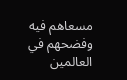مسعاهم فيه وفضحهم في العالمين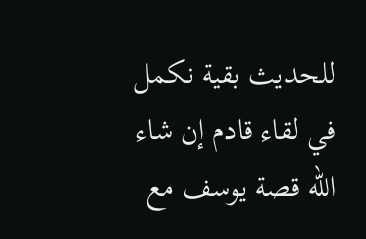للحديث بقية نكمل في لقاء قادم إن شاء الله قصة يوسف مع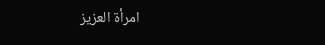امرأة العزيز